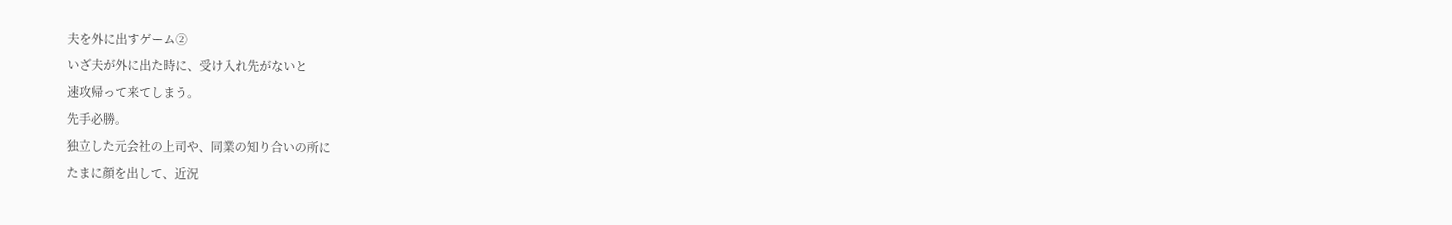夫を外に出すゲーム②
いざ夫が外に出た時に、受け入れ先がないと
速攻帰って来てしまう。
先手必勝。
独立した元会社の上司や、同業の知り合いの所に
たまに顔を出して、近況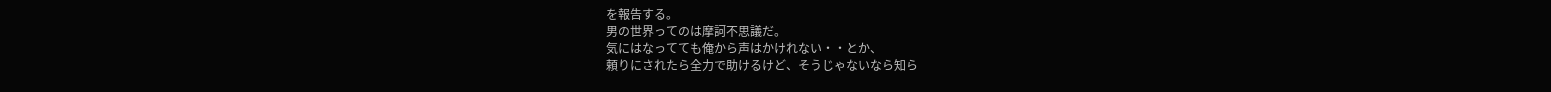を報告する。
男の世界ってのは摩訶不思議だ。
気にはなってても俺から声はかけれない・・とか、
頼りにされたら全力で助けるけど、そうじゃないなら知ら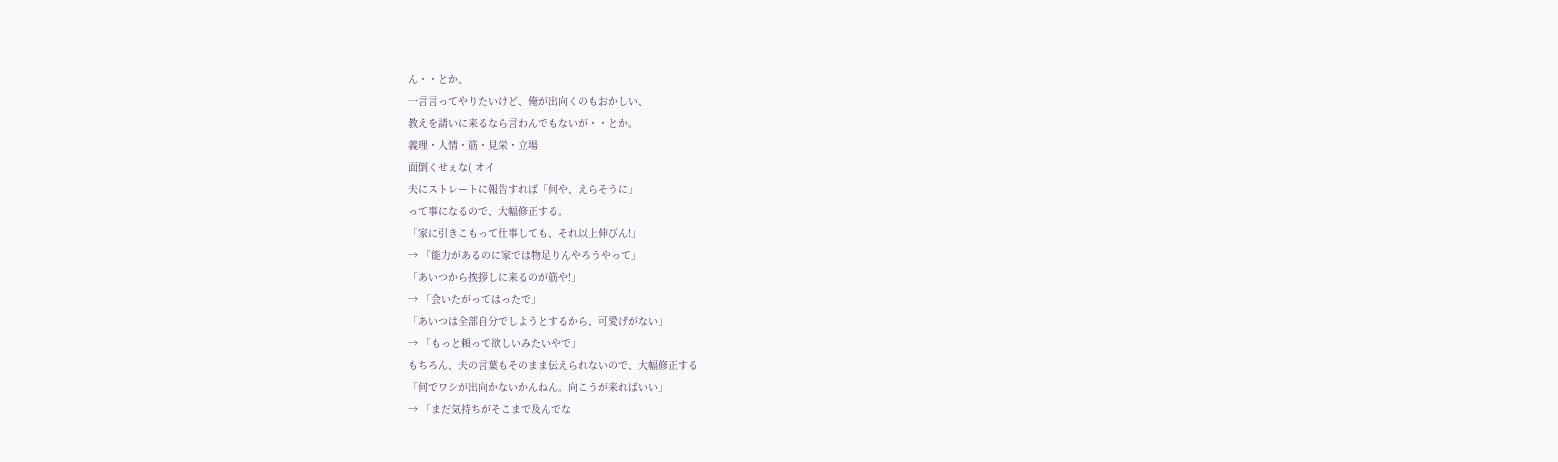ん・・とか、
一言言ってやりたいけど、俺が出向くのもおかしい、
教えを請いに来るなら言わんでもないが・・とか。
義理・人情・筋・見栄・立場
面倒くせぇな( オイ
夫にストレートに報告すれば「何や、えらそうに」
って事になるので、大幅修正する。
「家に引きこもって仕事しても、それ以上伸びん!」
→ 「能力があるのに家では物足りんやろうやって」
「あいつから挨拶しに来るのが筋や!」
→ 「会いたがってはったで」
「あいつは全部自分でしようとするから、可愛げがない」
→ 「もっと頼って欲しいみたいやで」
もちろん、夫の言葉もそのまま伝えられないので、大幅修正する
「何でワシが出向かないかんねん。向こうが来ればいい」
→ 「まだ気持ちがそこまで及んでな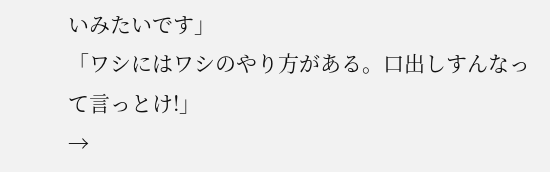いみたいです」
「ワシにはワシのやり方がある。口出しすんなって言っとけ!」
→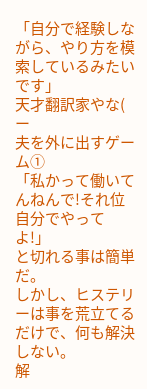「自分で経験しながら、やり方を模索しているみたいです」
天才翻訳家やな( ー
夫を外に出すゲーム①
「私かって働いてんねんで!それ位自分でやってよ!」
と切れる事は簡単だ。
しかし、ヒステリーは事を荒立てるだけで、何も解決しない。
解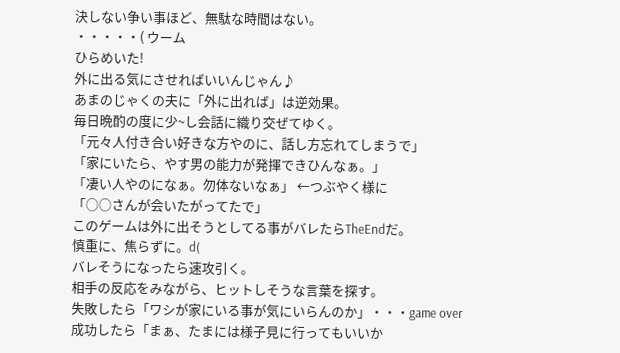決しない争い事ほど、無駄な時間はない。
・・・・・( ウーム
ひらめいた!
外に出る気にさせればいいんじゃん♪
あまのじゃくの夫に「外に出れば」は逆効果。
毎日晩酌の度に少~し会話に織り交ぜてゆく。
「元々人付き合い好きな方やのに、話し方忘れてしまうで」
「家にいたら、やす男の能力が発揮できひんなぁ。」
「凄い人やのになぁ。勿体ないなぁ」 ←つぶやく様に
「○○さんが会いたがってたで」
このゲームは外に出そうとしてる事がバレたらTheEndだ。
慎重に、焦らずに。d(
バレそうになったら速攻引く。
相手の反応をみながら、ヒットしそうな言葉を探す。
失敗したら「ワシが家にいる事が気にいらんのか」・・・game over
成功したら「まぁ、たまには様子見に行ってもいいか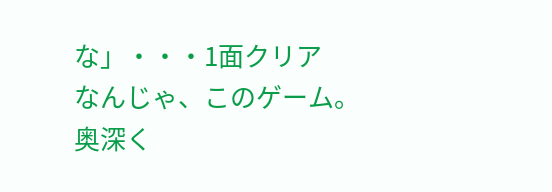な」・・・1面クリア
なんじゃ、このゲーム。
奥深く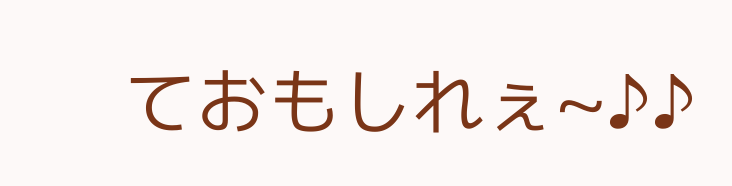ておもしれぇ~♪♪